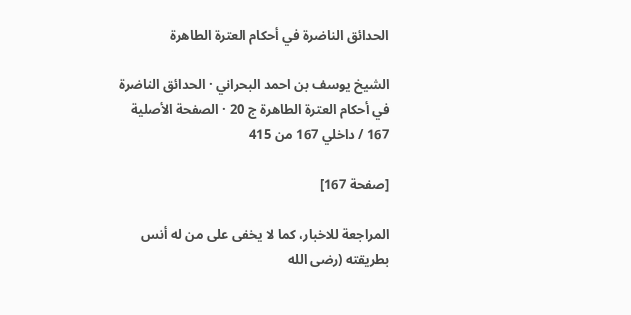الحدائق الناضرة في أحكام العترة الطاهرة

الشيخ يوسف بن احمد البحراني · الحدائق الناضرة في أحكام العترة الطاهرة ج 20 · الصفحة الأصلية 167 / داخلي 167 من 415

[صفحة 167]

المراجعة للاخبار، كما لا يخفى على من له أنس بطريقته (رضى الله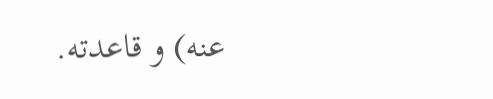عنه) و قاعدته.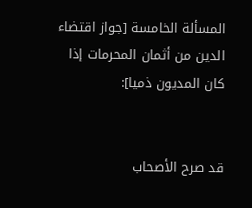المسألة الخامسة [جواز اقتضاء الدين من أثمان المحرمات إذا كان المديون ذميا]:


قد صرح الأصحاب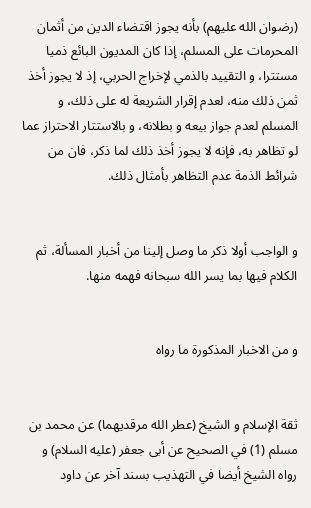(رضوان الله عليهم) بأنه يجوز اقتضاء الدين من أثمان المحرمات على المسلم، إذا كان المديون البائع ذميا مستترا، و التقييد بالذمي لإخراج الحربي، إذ لا يجوز أخذ ثمن ذلك منه، لعدم إقرار الشريعة له على ذلك، و المسلم لعدم جواز بيعه و بطلانه، و بالاستتار الاحتراز عما لو تظاهر به، فإنه لا يجوز أخذ ذلك لما ذكر، فان من شرائط الذمة عدم التظاهر بأمثال ذلك.


و الواجب أولا ذكر ما وصل إلينا من أخبار المسألة، ثم الكلام فيها بما يسر الله سبحانه فهمه منها.


و من الاخبار المذكورة ما رواه


ثقة الإسلام و الشيخ (عطر الله مرقديهما) عن محمد بن مسلم (1) في الصحيح عن أبى جعفر (عليه السلام) و رواه الشيخ أيضا في التهذيب بسند آخر عن داود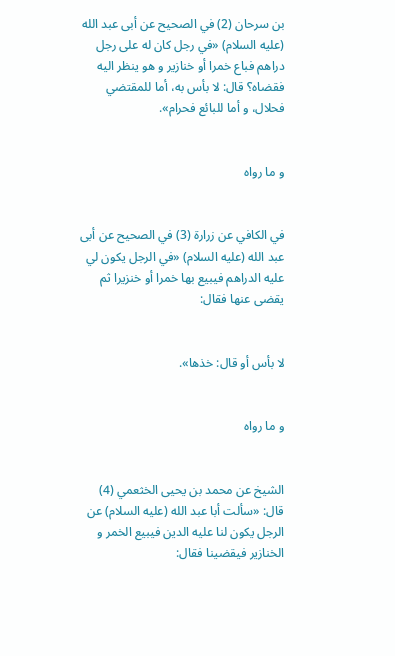بن سرحان (2) في الصحيح عن أبى عبد الله (عليه السلام) «في رجل كان له على رجل دراهم فباع خمرا أو خنازير و هو ينظر اليه فقضاه؟ قال: لا بأس به، أما للمقتضي فحلال، و أما للبائع فحرام».


و ما رواه


في الكافي عن زرارة (3) في الصحيح عن أبى عبد الله (عليه السلام) «في الرجل يكون لي عليه الدراهم فيبيع بها خمرا أو خنزيرا ثم يقضى عنها فقال:


لا بأس أو قال: خذها».


و ما رواه


الشيخ عن محمد بن يحيى الخثعمي (4) قال: «سألت أبا عبد الله (عليه السلام) عن الرجل يكون لنا عليه الدين فيبيع الخمر و الخنازير فيقضينا فقال: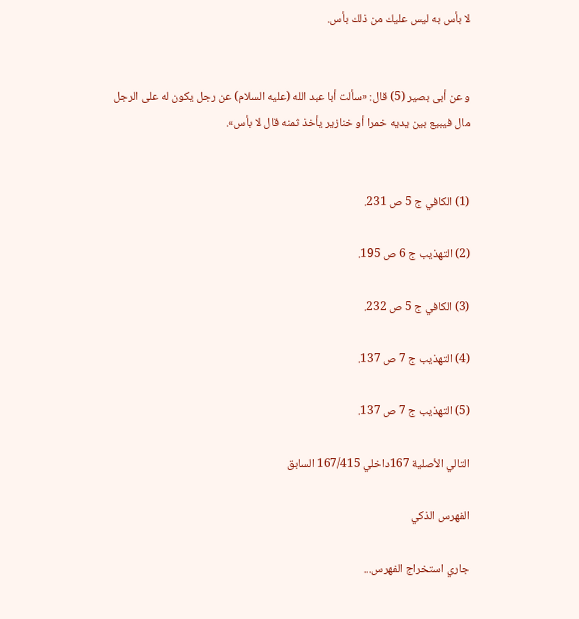لا بأس به ليس عليك من ذلك بأس.


و عن أبى بصير (5) قال: «سألت أبا عبد الله (عليه السلام) عن رجل يكون له على الرجل مال فيبيع بين يديه خمرا أو خنازير يأخذ ثمنه قال لا بأس».


(1) الكافي ج 5 ص 231.

(2) التهذيب ج 6 ص 195.

(3) الكافي ج 5 ص 232.

(4) التهذيب ج 7 ص 137.

(5) التهذيب ج 7 ص 137.

التالي الأصلية 167داخلي 167/415 السابق

الفهرس الذكي

جاري استخراج الفهرس...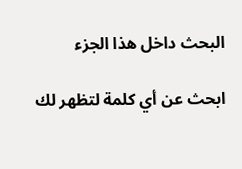البحث داخل هذا الجزء

ابحث عن أي كلمة لتظهر لك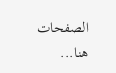الصفحات هنا...